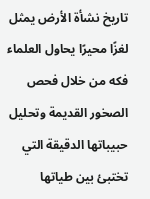تاريخ نشأة الأرض يمثل لغزًا محيرًا يحاول العلماء فكه من خلال فحص الصخور القديمة وتحليل حبيباتها الدقيقة التي تختبئ بين طياتها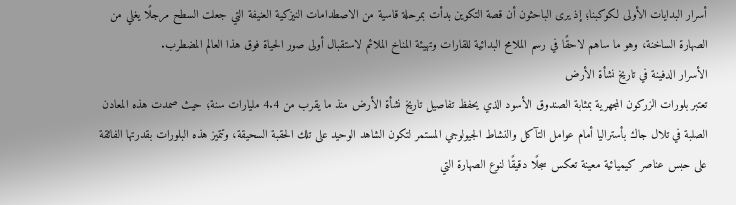أسرار البدايات الأولى لكوكبنا؛ إذ يرى الباحثون أن قصة التكوين بدأت بمرحلة قاسية من الاصطدامات النيزكية العنيفة التي جعلت السطح مرجلًا يغلي من الصهارة الساخنة، وهو ما ساهم لاحقًا في رسم الملامح البدائية للقارات وتهيئة المناخ الملائم لاستقبال أولى صور الحياة فوق هذا العالم المضطرب.
الأسرار الدفينة في تاريخ نشأة الأرض
تعتبر بلورات الزركون المجهرية بمثابة الصندوق الأسود الذي يحفظ تفاصيل تاريخ نشأة الأرض منذ ما يقرب من 4.4 مليارات سنة؛ حيث صمدت هذه المعادن الصلبة في تلال جاك بأستراليا أمام عوامل التآكل والنشاط الجيولوجي المستمر لتكون الشاهد الوحيد على تلك الحقبة السحيقة، وتتميز هذه البلورات بقدرتها الفائقة على حبس عناصر كيميائية معينة تعكس سجلًا دقيقًا لنوع الصهارة التي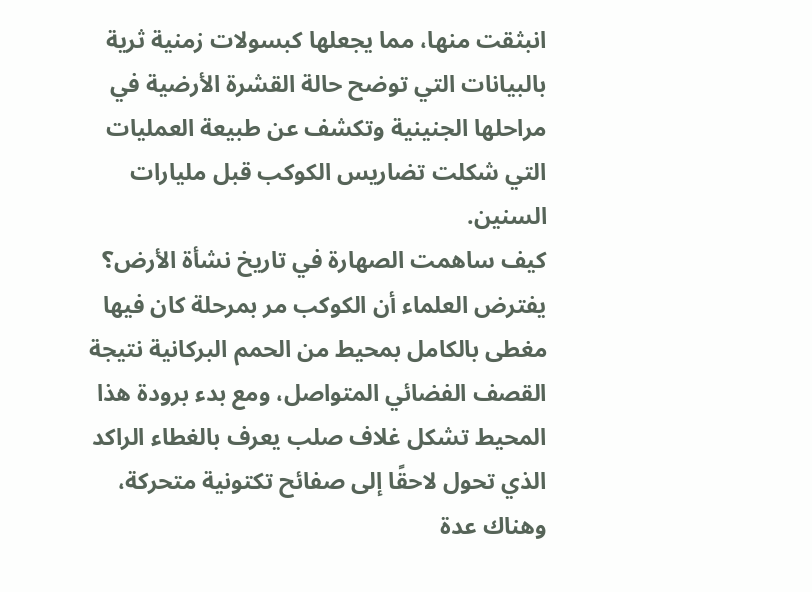انبثقت منها، مما يجعلها كبسولات زمنية ثرية بالبيانات التي توضح حالة القشرة الأرضية في مراحلها الجنينية وتكشف عن طبيعة العمليات التي شكلت تضاريس الكوكب قبل مليارات السنين.
كيف ساهمت الصهارة في تاريخ نشأة الأرض؟
يفترض العلماء أن الكوكب مر بمرحلة كان فيها مغطى بالكامل بمحيط من الحمم البركانية نتيجة القصف الفضائي المتواصل، ومع بدء برودة هذا المحيط تشكل غلاف صلب يعرف بالغطاء الراكد الذي تحول لاحقًا إلى صفائح تكتونية متحركة، وهناك عدة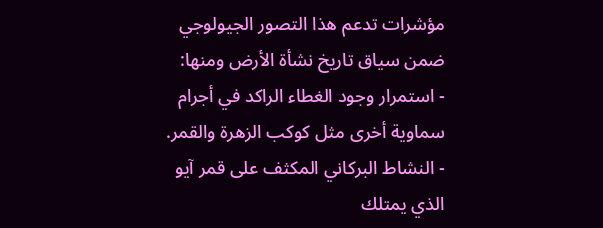مؤشرات تدعم هذا التصور الجيولوجي ضمن سياق تاريخ نشأة الأرض ومنها:
- استمرار وجود الغطاء الراكد في أجرام سماوية أخرى مثل كوكب الزهرة والقمر.
- النشاط البركاني المكثف على قمر آيو الذي يمتلك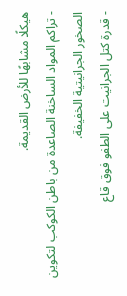هيكلًا مشابهًا للأرض القديمة.
- تراكم المواد الساخنة الصاعدة من باطن الكوكب لتكوين الصخور الجرانيتية الخفيفة.
- قدرة كتل الجرانيت على الطفو فوق قاع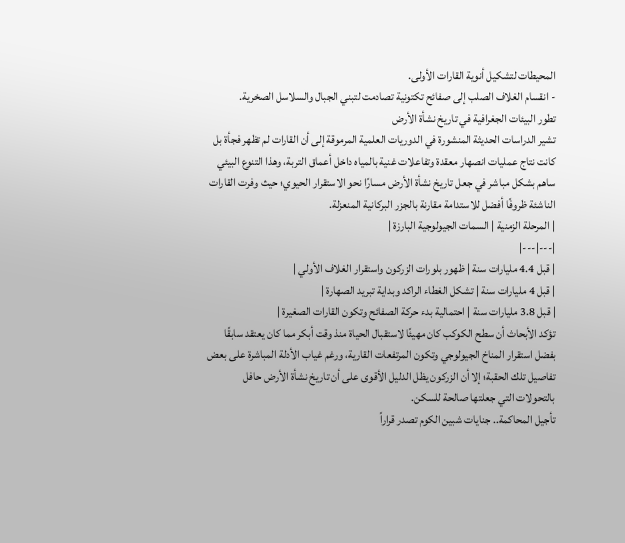المحيطات لتشكيل أنوية القارات الأولى.
- انقسام الغلاف الصلب إلى صفائح تكتونية تصادمت لتبني الجبال والسلاسل الصخرية.
تطور البيئات الجغرافية في تاريخ نشأة الأرض
تشير الدراسات الحديثة المنشورة في الدوريات العلمية المرموقة إلى أن القارات لم تظهر فجأة بل كانت نتاج عمليات انصهار معقدة وتفاعلات غنية بالمياه داخل أعماق التربة، وهذا التنوع البيئي ساهم بشكل مباشر في جعل تاريخ نشأة الأرض مسارًا نحو الاستقرار الحيوي؛ حيث وفرت القارات الناشئة ظروفًا أفضل للاستدامة مقارنة بالجزر البركانية المنعزلة.
| المرحلة الزمنية | السمات الجيولوجية البارزة |
|---|---|
| قبل 4.4 مليارات سنة | ظهور بلورات الزركون واستقرار الغلاف الأولي |
| قبل 4 مليارات سنة | تشكل الغطاء الراكد وبداية تبريد الصهارة |
| قبل 3.8 مليارات سنة | احتمالية بدء حركة الصفائح وتكون القارات الصغيرة |
تؤكد الأبحاث أن سطح الكوكب كان مهيئًا لاستقبال الحياة منذ وقت أبكر مما كان يعتقد سابقًا بفضل استقرار المناخ الجيولوجي وتكون المرتفعات القارية، ورغم غياب الأدلة المباشرة على بعض تفاصيل تلك الحقبة؛ إلا أن الزركون يظل الدليل الأقوى على أن تاريخ نشأة الأرض حافل بالتحولات التي جعلتها صالحة للسكن.
تأجيل المحاكمة.. جنايات شبين الكوم تصدر قراراً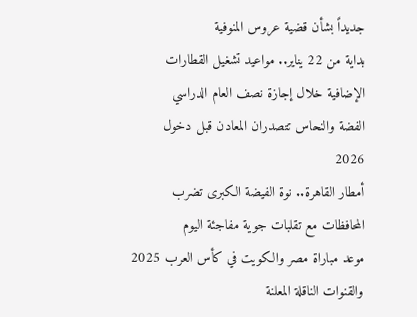جديداً بشأن قضية عروس المنوفية
بداية من 22 يناير.. مواعيد تشغيل القطارات الإضافية خلال إجازة نصف العام الدراسي
الفضة والنحاس تتصدران المعادن قبل دخول 2026
أمطار القاهرة.. نوة الفيضة الكبرى تضرب المحافظات مع تقلبات جوية مفاجئة اليوم
موعد مباراة مصر والكويت في كأس العرب 2025 والقنوات الناقلة المعلنة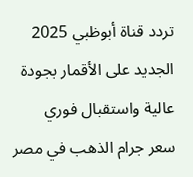تردد قناة أبوظبي 2025 الجديد على الأقمار بجودة عالية واستقبال فوري
سعر جرام الذهب في مصر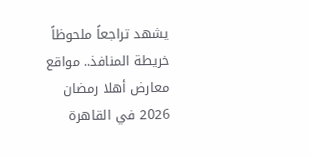يشهد تراجعاً ملحوظاً
خريطة المنافذ.. مواقع معارض أهلا رمضان 2026 في القاهرة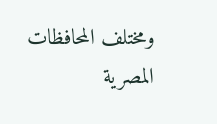ومختلف المحافظات المصرية